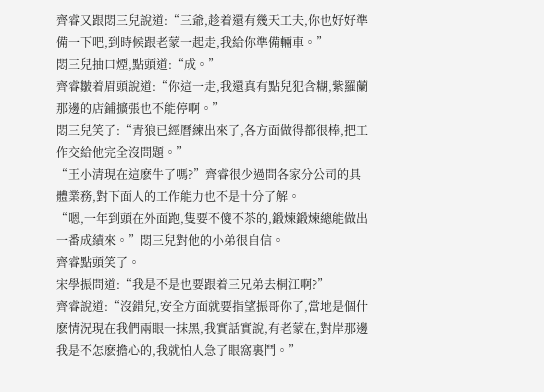齊睿又跟悶三兒說道:“三爺,趁着還有幾天工夫,你也好好準備一下吧,到時候跟老蒙一起走,我給你準備輛車。”
悶三兒抽口煙,點頭道:“成。”
齊睿皺着眉頭說道:“你這一走,我還真有點兒犯含糊,紫羅蘭那邊的店鋪擴張也不能停啊。”
悶三兒笑了:“青狼已經曆練出來了,各方面做得都很棒,把工作交給他完全沒問題。”
“王小清現在這麽牛了嗎?”齊睿很少過問各家分公司的具體業務,對下面人的工作能力也不是十分了解。
“嗯,一年到頭在外面跑,隻要不傻不苶的,鍛煉鍛煉總能做出一番成績來。”悶三兒對他的小弟很自信。
齊睿點頭笑了。
宋學振問道:“我是不是也要跟着三兄弟去桐江啊?”
齊睿說道:“沒錯兒,安全方面就要指望振哥你了,當地是個什麽情況現在我們兩眼一抹黑,我實話實說,有老蒙在,對岸那邊我是不怎麽擔心的,我就怕人急了眼窩裏鬥。”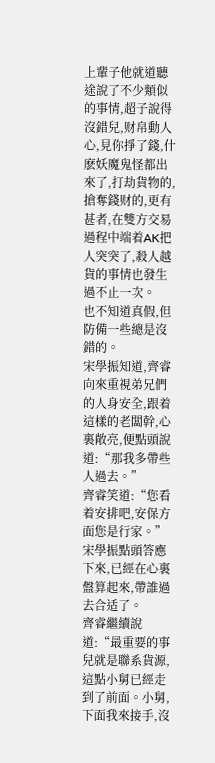上輩子他就道聽途說了不少類似的事情,超子說得沒錯兒,财帛動人心,見你掙了錢,什麽妖魔鬼怪都出來了,打劫貨物的,搶奪錢财的,更有甚者,在雙方交易過程中端着AK把人突突了,殺人越貨的事情也發生過不止一次。
也不知道真假,但防備一些總是沒錯的。
宋學振知道,齊睿向來重視弟兄們的人身安全,跟着這樣的老闆幹,心裏敞亮,便點頭說道:“那我多帶些人過去。”
齊睿笑道:“您看着安排吧,安保方面您是行家。”
宋學振點頭答應下來,已經在心裏盤算起來,帶誰過去合适了。
齊睿繼續說道:“最重要的事兒就是聯系貨源,這點小舅已經走到了前面。小舅,下面我來接手,沒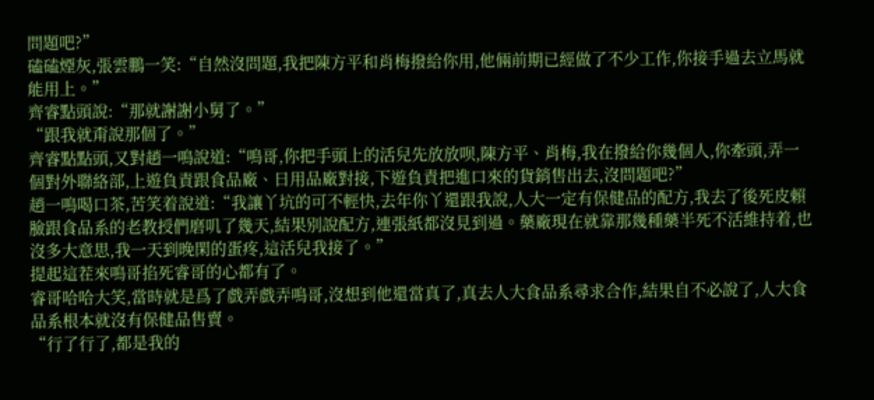問題吧?”
磕磕煙灰,張雲鵬一笑:“自然沒問題,我把陳方平和肖梅撥給你用,他倆前期已經做了不少工作,你接手過去立馬就能用上。”
齊睿點頭說:“那就謝謝小舅了。”
“跟我就甭說那個了。”
齊睿點點頭,又對趙一鳴說道:“鳴哥,你把手頭上的活兒先放放呗,陳方平、肖梅,我在撥給你幾個人,你牽頭,弄一個對外聯絡部,上遊負責跟食品廠、日用品廠對接,下遊負責把進口來的貨銷售出去,沒問題吧?”
趙一鳴喝口茶,苦笑着說道:“我讓丫坑的可不輕快,去年你丫還跟我說,人大一定有保健品的配方,我去了後死皮賴臉跟食品系的老教授們磨叽了幾天,結果别說配方,連張紙都沒見到過。藥廠現在就靠那幾種藥半死不活維持着,也沒多大意思,我一天到晚閑的蛋疼,這活兒我接了。”
提起這茬來鳴哥掐死睿哥的心都有了。
睿哥哈哈大笑,當時就是爲了戲弄戲弄鳴哥,沒想到他還當真了,真去人大食品系尋求合作,結果自不必說了,人大食品系根本就沒有保健品售賣。
“行了行了,都是我的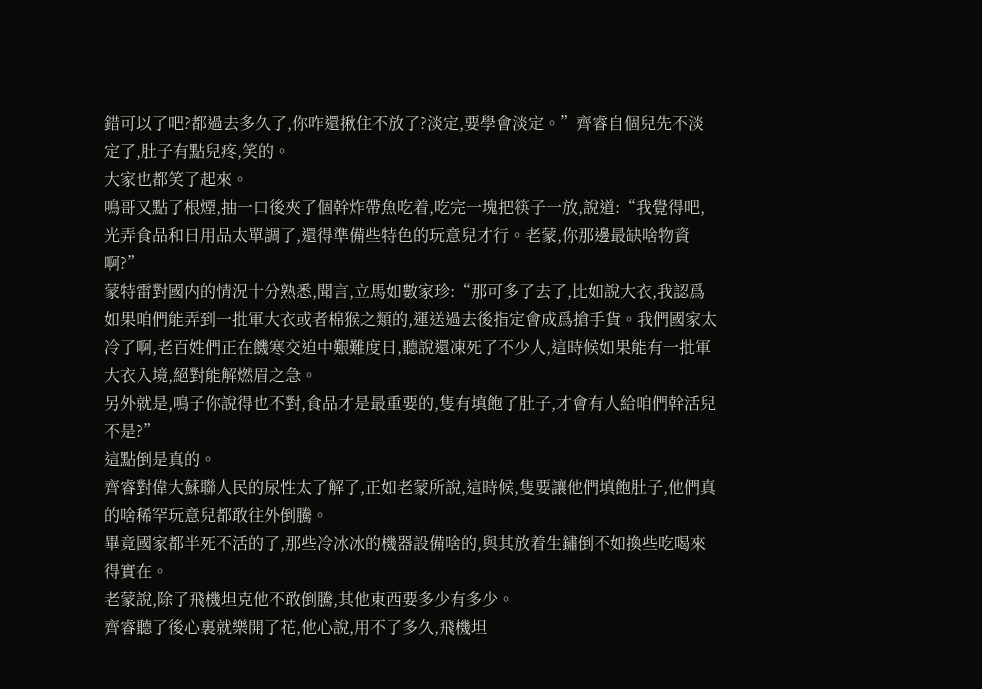錯可以了吧?都過去多久了,你咋還揪住不放了?淡定,要學會淡定。”齊睿自個兒先不淡定了,肚子有點兒疼,笑的。
大家也都笑了起來。
鳴哥又點了根煙,抽一口後夾了個幹炸帶魚吃着,吃完一塊把筷子一放,說道:“我覺得吧,光弄食品和日用品太單調了,還得準備些特色的玩意兒才行。老蒙,你那邊最缺啥物資啊?”
蒙特雷對國内的情況十分熟悉,聞言,立馬如數家珍:“那可多了去了,比如說大衣,我認爲如果咱們能弄到一批軍大衣或者棉猴之類的,運送過去後指定會成爲搶手貨。我們國家太冷了啊,老百姓們正在饑寒交迫中艱難度日,聽說還凍死了不少人,這時候如果能有一批軍大衣入境,絕對能解燃眉之急。
另外就是,鳴子你說得也不對,食品才是最重要的,隻有填飽了肚子,才會有人給咱們幹活兒不是?”
這點倒是真的。
齊睿對偉大蘇聯人民的尿性太了解了,正如老蒙所說,這時候,隻要讓他們填飽肚子,他們真的啥稀罕玩意兒都敢往外倒騰。
畢竟國家都半死不活的了,那些冷冰冰的機器設備啥的,與其放着生鏽倒不如換些吃喝來得實在。
老蒙說,除了飛機坦克他不敢倒騰,其他東西要多少有多少。
齊睿聽了後心裏就樂開了花,他心說,用不了多久,飛機坦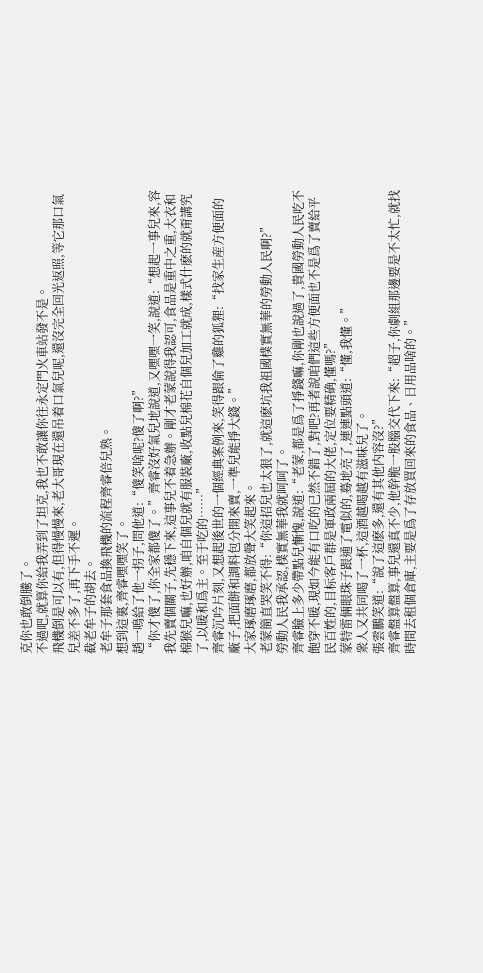克你也敢倒騰了。
不過吧,就算你給我弄到了坦克,我也不敢讓你往永定門火車站發不是。
飛機倒是可以有,但得慢慢來,老大哥現在還吊着口氣兒呢,還沒完全回光返照,等它那口氣兒差不多了,再下手不遲。
截老牟子的胡去。
老牟子那套食品換飛機的流程齊睿倍兒熟。
想到這裏,齊睿嘿嘿笑了。
趙一鳴給了他一拐子,問他道:“傻笑啥呢?傻了啊?”
“你才傻了,你全家都傻了。”齊睿沒好氣兒地說道,又嘿嘿一笑,說道:“想起一事兒來,容我先賣個關子,先穩下來,這事兒不着急辦。剛才老蒙說得我認可,食品是重中之重,大衣和棉猴兒嘛,也好辦,咱自個兒就有服裝廠,收點兒棉花自個兒加工就成,樣式什麽的就甭講究了,以暖和爲主。至于吃的……”
齊睿沉吟片刻,又想起後世的一個經典案例來,笑得跟偷了雞的狐狸:“找家生産方便面的廠子,把面餅和調料包分開來賣,一準兒能掙大錢。”
大家琢磨琢磨,都放聲大笑起來。
老蒙簡直哭笑不得:“你這招兒也太狠了,就這麽坑我祖國樸實無華的勞動人民啊?”
勞動人民我承認,樸實無華我就呵呵了。
齊睿臉上多少帶點兒慚愧,說道:“老蒙,都是爲了掙錢嘛,你剛也說過了,貴國勞動人民吃不飽穿不暖,現如今能有口吃的已然不錯了,對吧?再者說咱們這些方便面也不是爲了賣給平民百姓的,目标客戶群是軍政兩屆的大佬,定位要精确,懂嗎?”
蒙特雷倆眼珠子跟通了電似的,蓦地亮了,連連點頭道:“懂,我懂。”
衆人又共同喝了一杯,這酒越喝越有滋味兒了。
張雲鵬笑道:“說了這麽多,還有其他内容沒?”
齊睿盤算盤算,事兒還真不少,他幹脆一股腦交代下來:“超子,你劇組那邊要是不太忙,就找時間去租個倉庫,主要是爲了存放買回來的食品、日用品啥的。”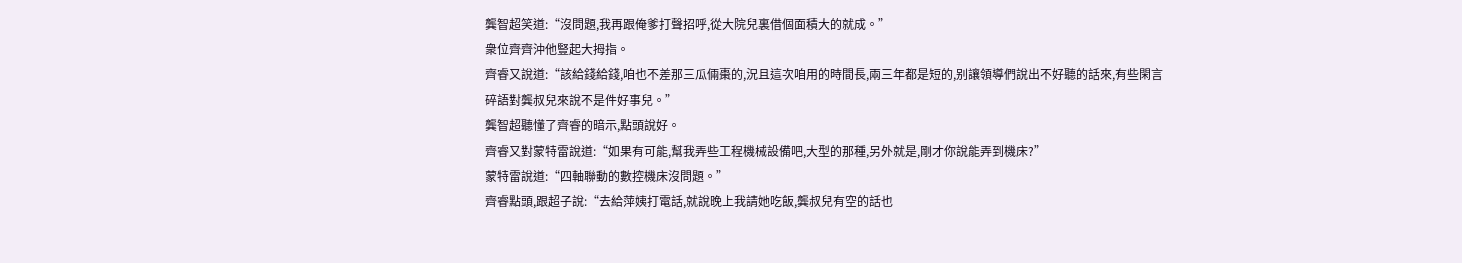龔智超笑道:“沒問題,我再跟俺爹打聲招呼,從大院兒裏借個面積大的就成。”
衆位齊齊沖他豎起大拇指。
齊睿又說道:“該給錢給錢,咱也不差那三瓜倆棗的,況且這次咱用的時間長,兩三年都是短的,别讓領導們說出不好聽的話來,有些閑言碎語對龔叔兒來說不是件好事兒。”
龔智超聽懂了齊睿的暗示,點頭說好。
齊睿又對蒙特雷說道:“如果有可能,幫我弄些工程機械設備吧,大型的那種,另外就是,剛才你說能弄到機床?”
蒙特雷說道:“四軸聯動的數控機床沒問題。”
齊睿點頭,跟超子說:“去給萍姨打電話,就說晚上我請她吃飯,龔叔兒有空的話也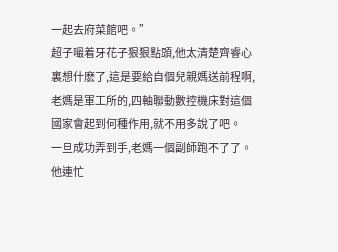一起去府菜館吧。”
超子嘬着牙花子狠狠點頭,他太清楚齊睿心裏想什麽了,這是要給自個兒親媽送前程啊,老媽是軍工所的,四軸聯動數控機床對這個國家會起到何種作用,就不用多說了吧。
一旦成功弄到手,老媽一個副師跑不了了。
他連忙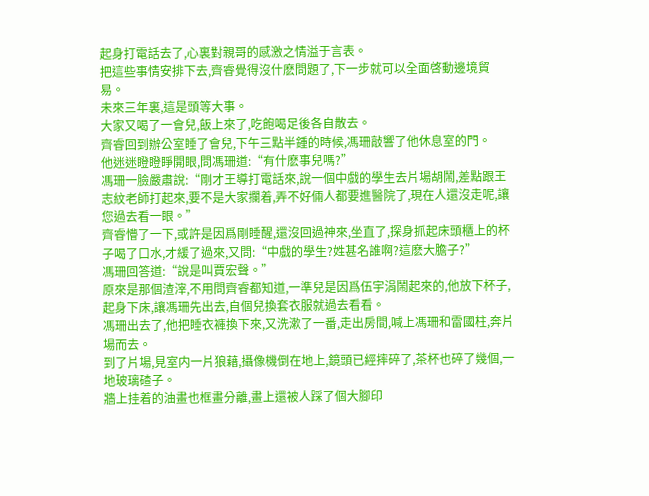起身打電話去了,心裏對親哥的感激之情溢于言表。
把這些事情安排下去,齊睿覺得沒什麽問題了,下一步就可以全面啓動邊境貿易。
未來三年裏,這是頭等大事。
大家又喝了一會兒,飯上來了,吃飽喝足後各自散去。
齊睿回到辦公室睡了會兒,下午三點半鍾的時候,馮珊敲響了他休息室的門。
他迷迷瞪瞪睜開眼,問馮珊道:“有什麽事兒嗎?”
馮珊一臉嚴肅說:“剛才王導打電話來,說一個中戲的學生去片場胡鬧,差點跟王志紋老師打起來,要不是大家攔着,弄不好倆人都要進醫院了,現在人還沒走呢,讓您過去看一眼。”
齊睿懵了一下,或許是因爲剛睡醒,還沒回過神來,坐直了,探身抓起床頭櫃上的杯子喝了口水,才緩了過來,又問:“中戲的學生?姓甚名誰啊?這麽大膽子?”
馮珊回答道:“說是叫賈宏聲。”
原來是那個渣滓,不用問齊睿都知道,一準兒是因爲伍宇涓鬧起來的,他放下杯子,起身下床,讓馮珊先出去,自個兒換套衣服就過去看看。
馮珊出去了,他把睡衣褲換下來,又洗漱了一番,走出房間,喊上馮珊和雷國柱,奔片場而去。
到了片場,見室内一片狼藉,攝像機倒在地上,鏡頭已經摔碎了,茶杯也碎了幾個,一地玻璃碴子。
牆上挂着的油畫也框畫分離,畫上還被人踩了個大腳印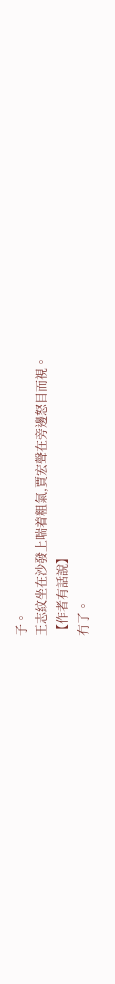子。
王志紋坐在沙發上喘着粗氣,賈宏聲在旁邊怒目而視。
【作者有話說】
冇了。